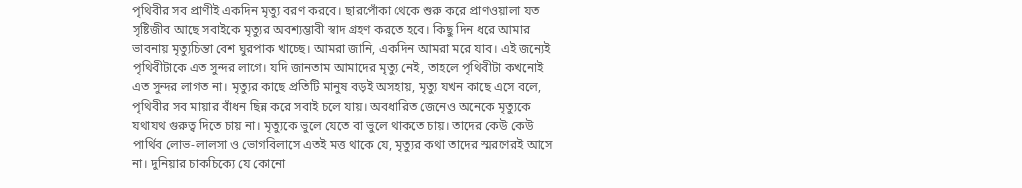পৃথিবীর সব প্রাণীই একদিন মৃত্যু বরণ করবে। ছারপোঁকা থেকে শুরু করে প্রাণওয়ালা যত সৃষ্টিজীব আছে সবাইকে মৃত্যুর অবশ্যম্ভাবী স্বাদ গ্রহণ করতে হবে। কিছু দিন ধরে আমার ভাবনায় মৃত্যুচিন্তা বেশ ঘুরপাক খাচ্ছে। আমরা জানি, একদিন আমরা মরে যাব। এই জন্যেই পৃথিবীটাকে এত সুন্দর লাগে। যদি জানতাম আমাদের মৃত্যু নেই, তাহলে পৃথিবীটা কখনোই এত সুন্দর লাগত না। মৃত্যুর কাছে প্রতিটি মানুষ বড়ই অসহায়, মৃত্যু যখন কাছে এসে বলে, পৃথিবীর সব মায়ার বাঁধন ছিন্ন করে সবাই চলে যায়। অবধারিত জেনেও অনেকে মৃত্যুকে যথাযথ গুরুত্ব দিতে চায় না। মৃত্যুকে ভুলে যেতে বা ভুলে থাকতে চায়। তাদের কেউ কেউ পার্থিব লোভ-লালসা ও ভোগবিলাসে এতই মত্ত থাকে যে, মৃত্যুর কথা তাদের স্মরণেরই আসে না। দুনিয়ার চাকচিক্যে যে কোনো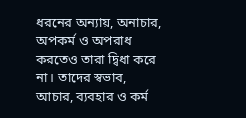ধরনের অন্যায়, অনাচার, অপকর্ম ও অপরাধ করতেও তারা দ্বিধা করে না। তাদের স্বভাব, আচার, ব্যবহার ও কর্ম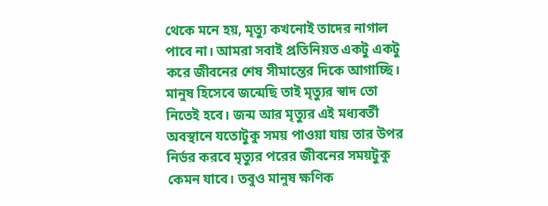থেকে মনে হয়, মৃত্যু কখনোই তাদের নাগাল পাবে না। আমরা সবাই প্রতিনিয়ত একটু একটু করে জীবনের শেষ সীমান্তের দিকে আগাচ্ছি। মানুষ হিসেবে জন্মেছি তাই মৃত্যুর স্বাদ তো নিতেই হবে। জন্ম আর মৃত্যুর এই মধ্যবর্তী অবস্থানে যতোটুকু সময় পাওয়া যায় তার উপর নির্ভর করবে মৃত্যুর পরের জীবনের সময়টুকু কেমন যাবে। তবুও মানুষ ক্ষণিক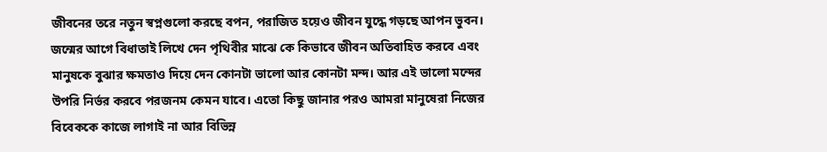জীবনের তরে নতুন স্বপ্নগুলো করছে বপন, পরাজিত হয়েও জীবন যুদ্ধে গড়ছে আপন ভুবন। জন্মের আগে বিধাতাই লিখে দেন পৃথিবীর মাঝে কে কিভাবে জীবন অতিবাহিত করবে এবং মানুষকে বুঝার ক্ষমতাও দিয়ে দেন কোনটা ভালো আর কোনটা মন্দ। আর এই ভালো মন্দের উপরি নির্ভর করবে পরজনম কেমন যাবে। এতো কিছু জানার পরও আমরা মানুষেরা নিজের বিবেককে কাজে লাগাই না আর বিভিন্ন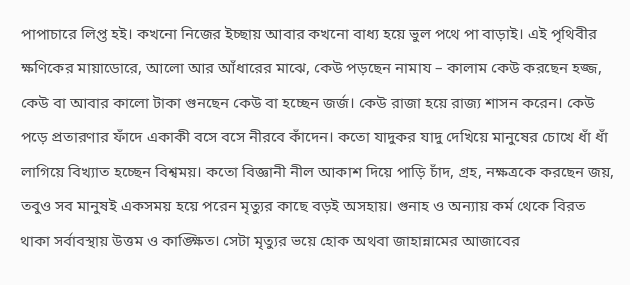পাপাচারে লিপ্ত হই। কখনো নিজের ইচ্ছায় আবার কখনো বাধ্য হয়ে ভুল পথে পা বাড়াই। এই পৃথিবীর ক্ষণিকের মায়াডোরে, আলো আর আঁধারের মাঝে, কেউ পড়ছেন নামায – কালাম কেউ করছেন হজ্জ, কেউ বা আবার কালো টাকা গুনছেন কেউ বা হচ্ছেন জর্জ। কেউ রাজা হয়ে রাজ্য শাসন করেন। কেউ পড়ে প্রতারণার ফাঁদে একাকী বসে বসে নীরবে কাঁদেন। কতো যাদুকর যাদু দেখিয়ে মানুষের চোখে ধাঁ ধাঁ লাগিয়ে বিখ্যাত হচ্ছেন বিশ্বময়। কতো বিজ্ঞানী নীল আকাশ দিয়ে পাড়ি চাঁদ, গ্রহ, নক্ষত্রকে করছেন জয়, তবুও সব মানুষই একসময় হয়ে পরেন মৃত্যুর কাছে বড়ই অসহায়। গুনাহ ও অন্যায় কর্ম থেকে বিরত থাকা সর্বাবস্থায় উত্তম ও কাঙ্ক্ষিত। সেটা মৃত্যুর ভয়ে হোক অথবা জাহান্নামের আজাবের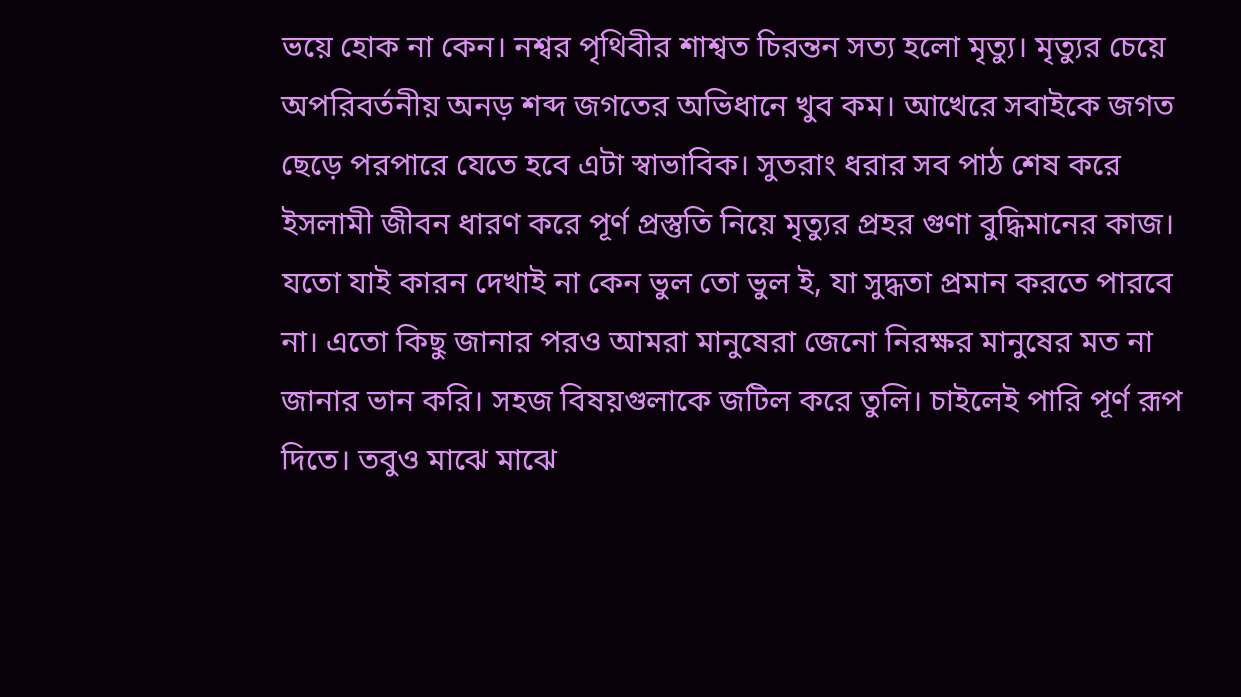ভয়ে হোক না কেন। নশ্বর পৃথিবীর শাশ্বত চিরন্তন সত্য হলো মৃত্যু। মৃত্যুর চেয়ে অপরিবর্তনীয় অনড় শব্দ জগতের অভিধানে খুব কম। আখেরে সবাইকে জগত ছেড়ে পরপারে যেতে হবে এটা স্বাভাবিক। সুতরাং ধরার সব পাঠ শেষ করে ইসলামী জীবন ধারণ করে পূর্ণ প্রস্তুতি নিয়ে মৃত্যুর প্রহর গুণা বুদ্ধিমানের কাজ। যতো যাই কারন দেখাই না কেন ভুল তো ভুল ই, যা সুদ্ধতা প্রমান করতে পারবে না। এতো কিছু জানার পরও আমরা মানুষেরা জেনো নিরক্ষর মানুষের মত না জানার ভান করি। সহজ বিষয়গুলাকে জটিল করে তুলি। চাইলেই পারি পূর্ণ রূপ দিতে। তবুও মাঝে মাঝে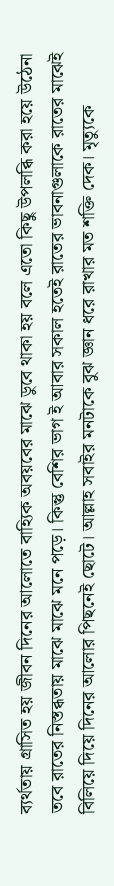ব্যর্থতায় গ্রাসিত হয় জীবন দিনের আলোতে বাহ্যিক অবয়বের মাঝে ডুবে থাকা হয় বলে এতো কিছু উপলব্ধি করা হয়ে উঠেনা তবে রাতের নিস্তব্ধতায় মাঝে মাঝে মনে পড়ে। কিন্তু বেশির ভাগ ই আবার সকাল হতেই রাতের ভাবনাগুলাকে রাতের মাঝেই বিলিয়ে দিয়ে দিনের আলোর পিছনেই ছোটে। আল্লাহ সবাইর মনটাকে বুঝ জ্ঞান ধরে রাখার মত শক্তি দেক। মৃত্যুকে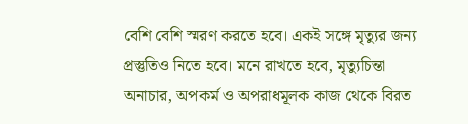বেশি বেশি স্মরণ করতে হবে। একই সঙ্গে মৃত্যুর জন্য প্রস্তুতিও নিতে হবে। মনে রাখতে হবে, মৃত্যুচিন্তা অনাচার, অপকর্ম ও অপরাধমূলক কাজ থেকে বিরত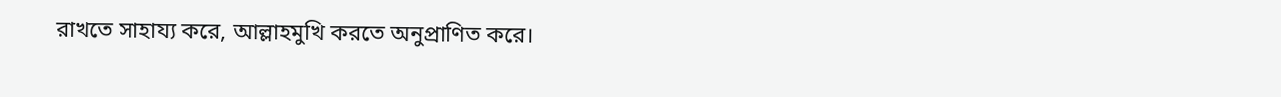রাখতে সাহায্য করে, আল্লাহমুখি করতে অনুপ্রাণিত করে।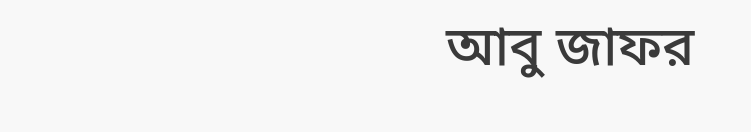আবু জাফর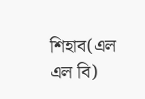শিহাব(এল এল বি)